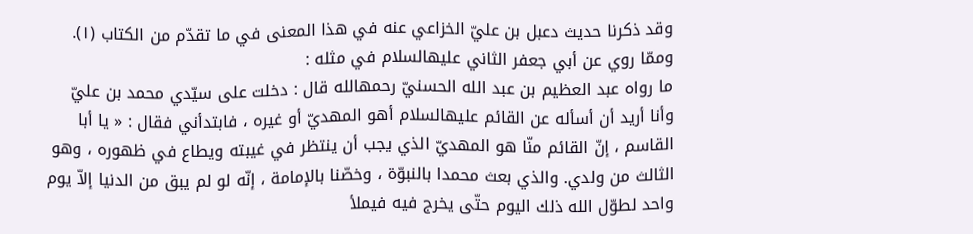وقد ذكرنا حديث دعبل بن عليّ الخزاعي عنه في هذا المعنى في ما تقدّم من الكتاب (١).
وممّا روي عن أبي جعفر الثاني عليهالسلام في مثله :
ما رواه عبد العظيم بن عبد الله الحسنيّ رحمهالله قال : دخلت على سيّدي محمد بن عليّ وأنا أريد أن أسأله عن القائم عليهالسلام أهو المهديّ أو غيره ، فابتدأني فقال : « يا أبا القاسم ، إنّ القائم منّا هو المهديّ الذي يجب أن ينتظر في غيبته ويطاع في ظهوره ، وهو الثالث من ولدي. والذي بعث محمدا بالنبوّة ، وخصّنا بالإمامة ، إنّه لو لم يبق من الدنيا إلاّ يوم واحد لطوّل الله ذلك اليوم حتّى يخرج فيه فيملأ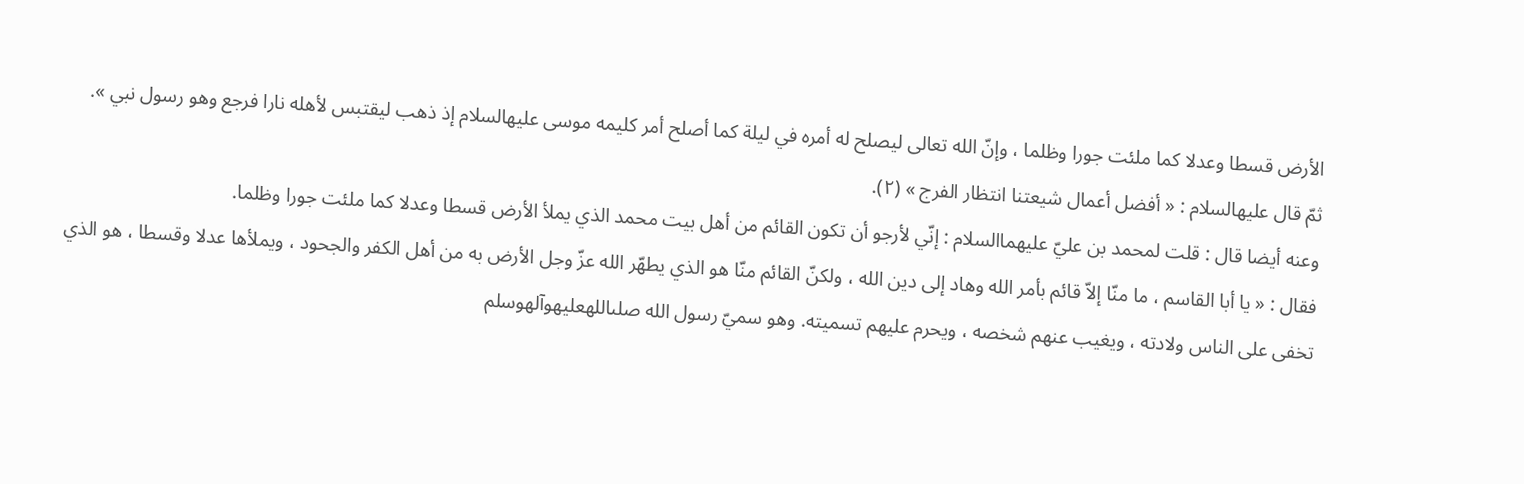الأرض قسطا وعدلا كما ملئت جورا وظلما ، وإنّ الله تعالى ليصلح له أمره في ليلة كما أصلح أمر كليمه موسى عليهالسلام إذ ذهب ليقتبس لأهله نارا فرجع وهو رسول نبي ».
ثمّ قال عليهالسلام : « أفضل أعمال شيعتنا انتظار الفرج » (٢).
وعنه أيضا قال : قلت لمحمد بن عليّ عليهماالسلام : إنّي لأرجو أن تكون القائم من أهل بيت محمد الذي يملأ الأرض قسطا وعدلا كما ملئت جورا وظلما.
فقال : « يا أبا القاسم ، ما منّا إلاّ قائم بأمر الله وهاد إلى دين الله ، ولكنّ القائم منّا هو الذي يطهّر الله عزّ وجل الأرض به من أهل الكفر والجحود ، ويملأها عدلا وقسطا ، هو الذي تخفى على الناس ولادته ، ويغيب عنهم شخصه ، ويحرم عليهم تسميته. وهو سميّ رسول الله صلىاللهعليهوآلهوسلم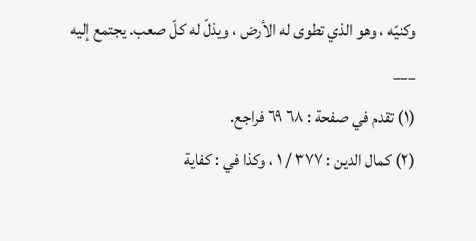وكنيّه ، وهو الذي تطوى له الأرض ، ويذلّ له كلّ صعب. يجتمع إليه
___
(١) تقدم في صفحة : ٦٨ ٦٩ فراجع.
(٢) كمال الدين : ٣٧٧ / ١ ، وكذا في : كفاية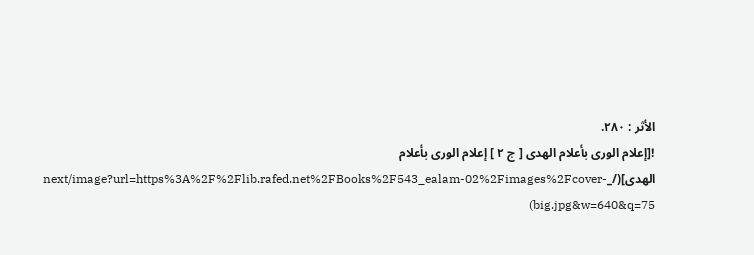الأثر : ٢٨٠.
![إعلام الورى بأعلام الهدى [ ج ٢ ] إعلام الورى بأعلام الهدى](/_next/image?url=https%3A%2F%2Flib.rafed.net%2FBooks%2F543_ealam-02%2Fimages%2Fcover-big.jpg&w=640&q=75)